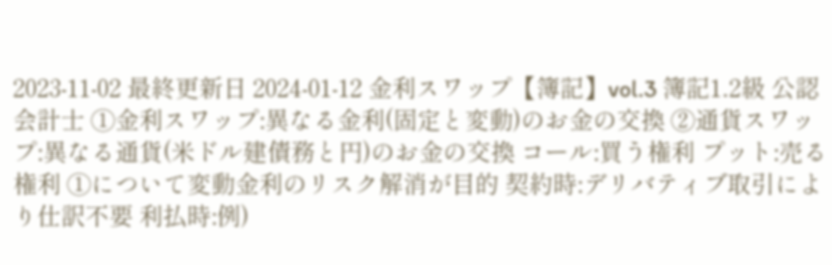2023-11-02 最終更新日 2024-01-12 金利スワップ【簿記】vol.3 簿記1.2級 公認会計士 ①金利スワップ:異なる金利(固定と変動)のお金の交換 ②通貨スワップ:異なる通貨(米ドル建債務と円)のお金の交換 コール:買う権利 プット:売る権利 ①について変動金利のリスク解消が目的 契約時:デリバティブ取引により仕訳不要 利払時:例)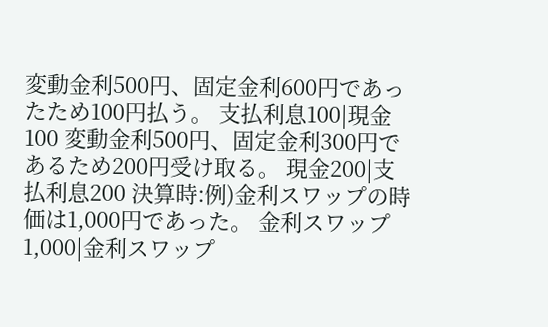変動金利500円、固定金利600円であったため100円払う。 支払利息100|現金100 変動金利500円、固定金利300円であるため200円受け取る。 現金200|支払利息200 決算時:例)金利スワップの時価は1,000円であった。 金利スワップ1,000|金利スワップ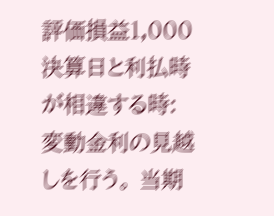評価損益1,000 決算日と利払時が相違する時:変動金利の見越しを行う。 当期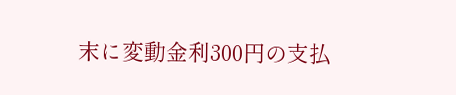末に変動金利300円の支払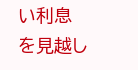い利息を見越し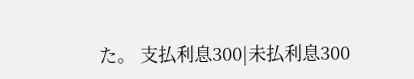た。 支払利息300|未払利息300